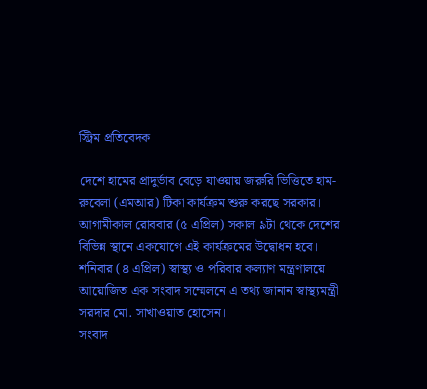স্ট্রিম প্রতিবেদক

দেশে হামের প্রাদুর্ভাব বেড়ে যাওয়ায় জরুরি ভিত্তিতে হাম-রুবেলা (এমআর) টিকা কার্যক্রম শুরু করছে সরকার। আগামীকাল রোববার (৫ এপ্রিল) সকাল ৯টা থেকে দেশের বিভিন্ন স্থানে একযোগে এই কার্যক্রমের উদ্বোধন হবে।
শনিবার (৪ এপ্রিল) স্বাস্থ্য ও পরিবার কল্যাণ মন্ত্রণালয়ে আয়োজিত এক সংবাদ সম্মেলনে এ তথ্য জানান স্বাস্থ্যমন্ত্রী সরদার মো. সাখাওয়াত হোসেন।
সংবাদ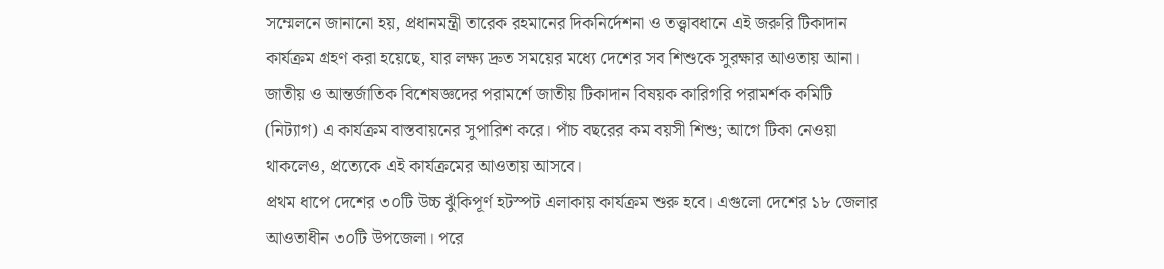সম্মেলনে জানানো হয়, প্রধানমন্ত্রী তারেক রহমানের দিকনির্দেশনা ও তত্ত্বাবধানে এই জরুরি টিকাদান কার্যক্রম গ্রহণ করা হয়েছে, যার লক্ষ্য দ্রুত সময়ের মধ্যে দেশের সব শিশুকে সুরক্ষার আওতায় আনা।
জাতীয় ও আন্তর্জাতিক বিশেষজ্ঞদের পরামর্শে জাতীয় টিকাদান বিষয়ক কারিগরি পরামর্শক কমিটি (নিট্যাগ) এ কার্যক্রম বাস্তবায়নের সুপারিশ করে। পাঁচ বছরের কম বয়সী শিশু; আগে টিকা নেওয়া থাকলেও, প্রত্যেকে এই কার্যক্রমের আওতায় আসবে।
প্রথম ধাপে দেশের ৩০টি উচ্চ ঝুঁকিপূর্ণ হটস্পট এলাকায় কার্যক্রম শুরু হবে। এগুলো দেশের ১৮ জেলার আওতাধীন ৩০টি উপজেলা। পরে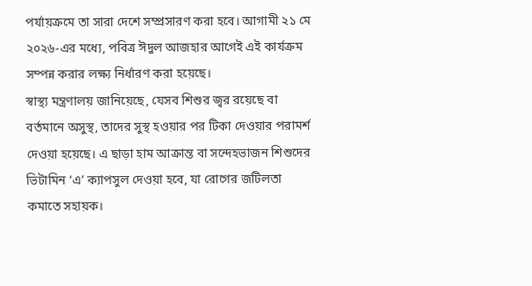পর্যায়ক্রমে তা সারা দেশে সম্প্রসারণ করা হবে। আগামী ২১ মে ২০২৬-এর মধ্যে, পবিত্র ঈদুল আজহার আগেই এই কার্যক্রম সম্পন্ন করার লক্ষ্য নির্ধারণ করা হয়েছে।
স্বাস্থ্য মন্ত্রণালয় জানিয়েছে, যেসব শিশুর জ্বর রয়েছে বা বর্তমানে অসুস্থ, তাদের সুস্থ হওয়ার পর টিকা দেওয়ার পরামর্শ দেওয়া হয়েছে। এ ছাড়া হাম আক্রান্ত বা সন্দেহভাজন শিশুদের ভিটামিন ‘এ’ ক্যাপসুল দেওয়া হবে, যা রোগের জটিলতা কমাতে সহায়ক।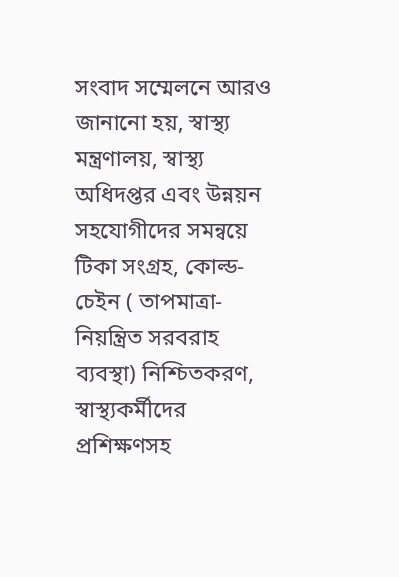সংবাদ সম্মেলনে আরও জানানো হয়, স্বাস্থ্য মন্ত্রণালয়, স্বাস্থ্য অধিদপ্তর এবং উন্নয়ন সহযোগীদের সমন্বয়ে টিকা সংগ্রহ, কোল্ড-চেইন ( তাপমাত্রা-নিয়ন্ত্রিত সরবরাহ ব্যবস্থা) নিশ্চিতকরণ, স্বাস্থ্যকর্মীদের প্রশিক্ষণসহ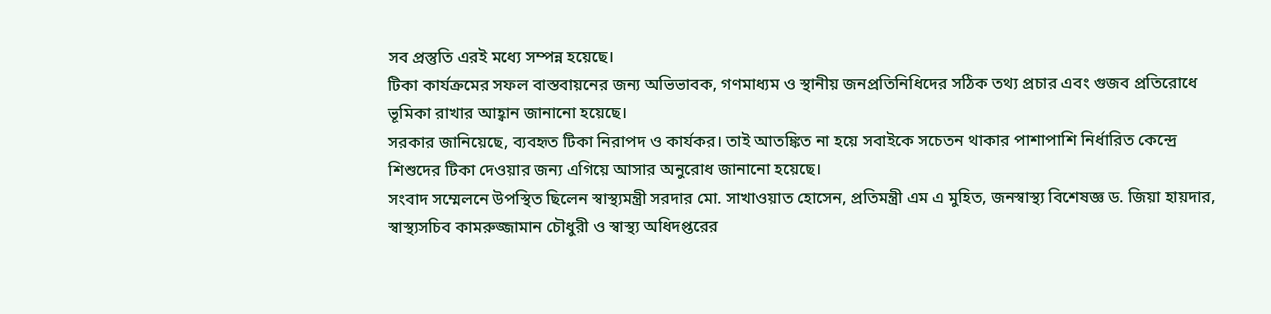সব প্রস্তুতি এরই মধ্যে সম্পন্ন হয়েছে।
টিকা কার্যক্রমের সফল বাস্তবায়নের জন্য অভিভাবক, গণমাধ্যম ও স্থানীয় জনপ্রতিনিধিদের সঠিক তথ্য প্রচার এবং গুজব প্রতিরোধে ভূমিকা রাখার আহ্বান জানানো হয়েছে।
সরকার জানিয়েছে, ব্যবহৃত টিকা নিরাপদ ও কার্যকর। তাই আতঙ্কিত না হয়ে সবাইকে সচেতন থাকার পাশাপাশি নির্ধারিত কেন্দ্রে শিশুদের টিকা দেওয়ার জন্য এগিয়ে আসার অনুরোধ জানানো হয়েছে।
সংবাদ সম্মেলনে উপস্থিত ছিলেন স্বাস্থ্যমন্ত্রী সরদার মো. সাখাওয়াত হোসেন, প্রতিমন্ত্রী এম এ মুহিত, জনস্বাস্থ্য বিশেষজ্ঞ ড. জিয়া হায়দার, স্বাস্থ্যসচিব কামরুজ্জামান চৌধুরী ও স্বাস্থ্য অধিদপ্তরের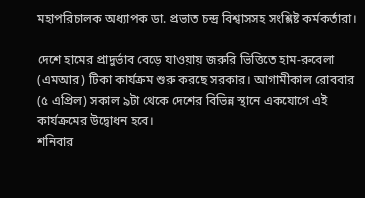মহাপরিচালক অধ্যাপক ডা. প্রভাত চন্দ্র বিশ্বাসসহ সংশ্লিষ্ট কর্মকর্তারা।

দেশে হামের প্রাদুর্ভাব বেড়ে যাওয়ায় জরুরি ভিত্তিতে হাম-রুবেলা (এমআর) টিকা কার্যক্রম শুরু করছে সরকার। আগামীকাল রোববার (৫ এপ্রিল) সকাল ৯টা থেকে দেশের বিভিন্ন স্থানে একযোগে এই কার্যক্রমের উদ্বোধন হবে।
শনিবার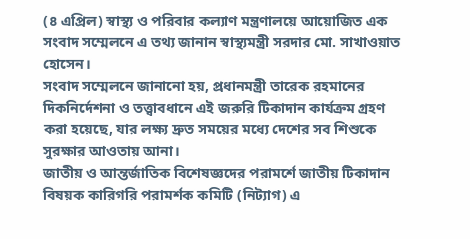(৪ এপ্রিল) স্বাস্থ্য ও পরিবার কল্যাণ মন্ত্রণালয়ে আয়োজিত এক সংবাদ সম্মেলনে এ তথ্য জানান স্বাস্থ্যমন্ত্রী সরদার মো. সাখাওয়াত হোসেন।
সংবাদ সম্মেলনে জানানো হয়, প্রধানমন্ত্রী তারেক রহমানের দিকনির্দেশনা ও তত্ত্বাবধানে এই জরুরি টিকাদান কার্যক্রম গ্রহণ করা হয়েছে, যার লক্ষ্য দ্রুত সময়ের মধ্যে দেশের সব শিশুকে সুরক্ষার আওতায় আনা।
জাতীয় ও আন্তর্জাতিক বিশেষজ্ঞদের পরামর্শে জাতীয় টিকাদান বিষয়ক কারিগরি পরামর্শক কমিটি (নিট্যাগ) এ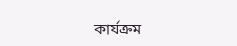কার্যক্রম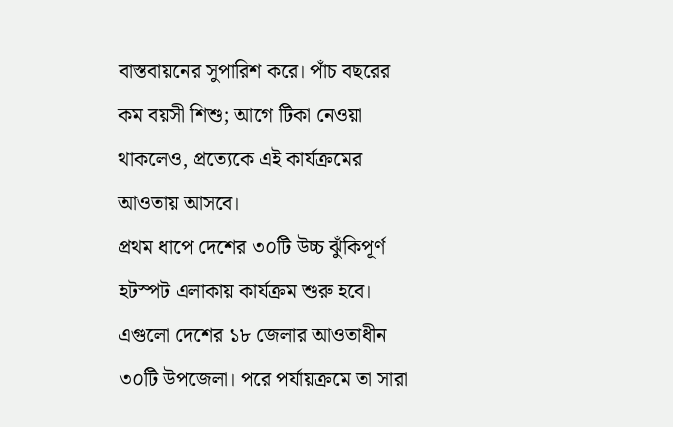বাস্তবায়নের সুপারিশ করে। পাঁচ বছরের কম বয়সী শিশু; আগে টিকা নেওয়া থাকলেও, প্রত্যেকে এই কার্যক্রমের আওতায় আসবে।
প্রথম ধাপে দেশের ৩০টি উচ্চ ঝুঁকিপূর্ণ হটস্পট এলাকায় কার্যক্রম শুরু হবে। এগুলো দেশের ১৮ জেলার আওতাধীন ৩০টি উপজেলা। পরে পর্যায়ক্রমে তা সারা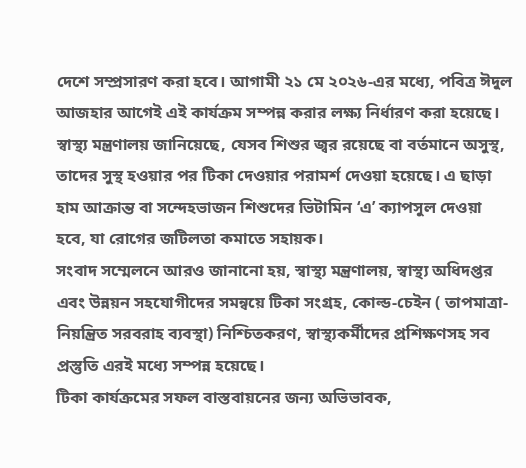দেশে সম্প্রসারণ করা হবে। আগামী ২১ মে ২০২৬-এর মধ্যে, পবিত্র ঈদুল আজহার আগেই এই কার্যক্রম সম্পন্ন করার লক্ষ্য নির্ধারণ করা হয়েছে।
স্বাস্থ্য মন্ত্রণালয় জানিয়েছে, যেসব শিশুর জ্বর রয়েছে বা বর্তমানে অসুস্থ, তাদের সুস্থ হওয়ার পর টিকা দেওয়ার পরামর্শ দেওয়া হয়েছে। এ ছাড়া হাম আক্রান্ত বা সন্দেহভাজন শিশুদের ভিটামিন ‘এ’ ক্যাপসুল দেওয়া হবে, যা রোগের জটিলতা কমাতে সহায়ক।
সংবাদ সম্মেলনে আরও জানানো হয়, স্বাস্থ্য মন্ত্রণালয়, স্বাস্থ্য অধিদপ্তর এবং উন্নয়ন সহযোগীদের সমন্বয়ে টিকা সংগ্রহ, কোল্ড-চেইন ( তাপমাত্রা-নিয়ন্ত্রিত সরবরাহ ব্যবস্থা) নিশ্চিতকরণ, স্বাস্থ্যকর্মীদের প্রশিক্ষণসহ সব প্রস্তুতি এরই মধ্যে সম্পন্ন হয়েছে।
টিকা কার্যক্রমের সফল বাস্তবায়নের জন্য অভিভাবক,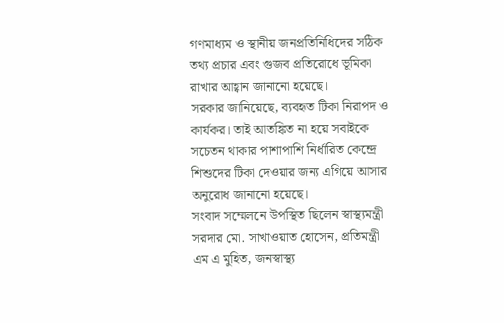গণমাধ্যম ও স্থানীয় জনপ্রতিনিধিদের সঠিক তথ্য প্রচার এবং গুজব প্রতিরোধে ভূমিকা রাখার আহ্বান জানানো হয়েছে।
সরকার জানিয়েছে, ব্যবহৃত টিকা নিরাপদ ও কার্যকর। তাই আতঙ্কিত না হয়ে সবাইকে সচেতন থাকার পাশাপাশি নির্ধারিত কেন্দ্রে শিশুদের টিকা দেওয়ার জন্য এগিয়ে আসার অনুরোধ জানানো হয়েছে।
সংবাদ সম্মেলনে উপস্থিত ছিলেন স্বাস্থ্যমন্ত্রী সরদার মো. সাখাওয়াত হোসেন, প্রতিমন্ত্রী এম এ মুহিত, জনস্বাস্থ্য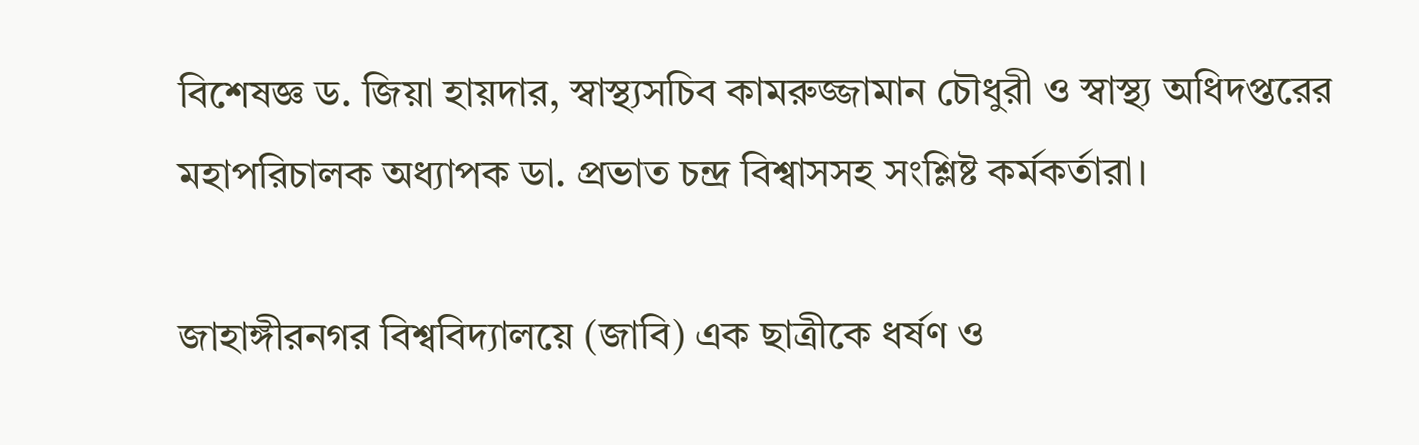বিশেষজ্ঞ ড. জিয়া হায়দার, স্বাস্থ্যসচিব কামরুজ্জামান চৌধুরী ও স্বাস্থ্য অধিদপ্তরের মহাপরিচালক অধ্যাপক ডা. প্রভাত চন্দ্র বিশ্বাসসহ সংশ্লিষ্ট কর্মকর্তারা।

জাহাঙ্গীরনগর বিশ্ববিদ্যালয়ে (জাবি) এক ছাত্রীকে ধর্ষণ ও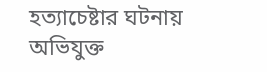হত্যাচেষ্টার ঘটনায় অভিযুক্ত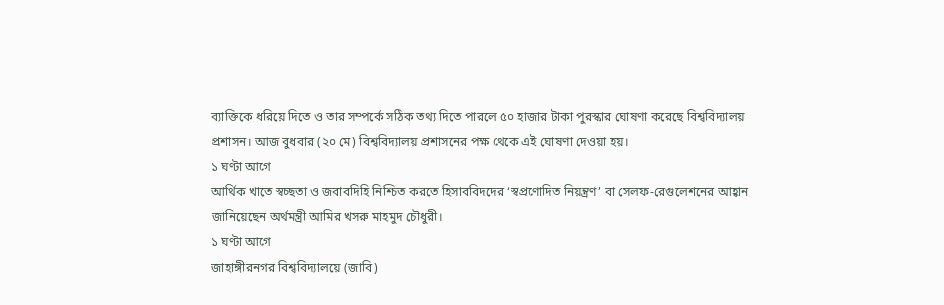ব্যাক্তিকে ধরিয়ে দিতে ও তার সম্পর্কে সঠিক তথ্য দিতে পারলে ৫০ হাজার টাকা পুরস্কার ঘোষণা করেছে বিশ্ববিদ্যালয় প্রশাসন। আজ বুধবার (২০ মে) বিশ্ববিদ্যালয় প্রশাসনের পক্ষ থেকে এই ঘোষণা দেওয়া হয়।
১ ঘণ্টা আগে
আর্থিক খাতে স্বচ্ছতা ও জবাবদিহি নিশ্চিত করতে হিসাববিদদের ‘স্বপ্রণোদিত নিয়ন্ত্রণ’ বা সেলফ-রেগুলেশনের আহ্বান জানিয়েছেন অর্থমন্ত্রী আমির খসরু মাহমুদ চৌধুরী।
১ ঘণ্টা আগে
জাহাঙ্গীরনগর বিশ্ববিদ্যালয়ে (জাবি)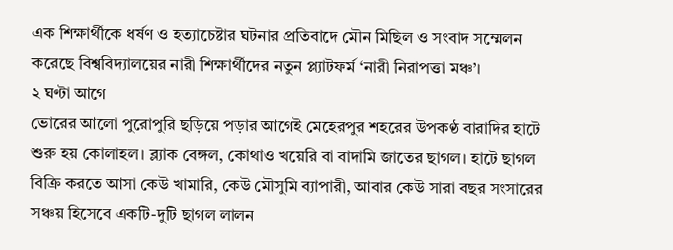এক শিক্ষার্থীকে ধর্ষণ ও হত্যাচেষ্টার ঘটনার প্রতিবাদে মৌন মিছিল ও সংবাদ সম্মেলন করেছে বিশ্ববিদ্যালয়ের নারী শিক্ষার্থীদের নতুন প্ল্যাটফর্ম ‘নারী নিরাপত্তা মঞ্চ’।
২ ঘণ্টা আগে
ভোরের আলো পুরোপুরি ছড়িয়ে পড়ার আগেই মেহেরপুর শহরের উপকণ্ঠ বারাদির হাটে শুরু হয় কোলাহল। ব্ল্যাক বেঙ্গল, কোথাও খয়েরি বা বাদামি জাতের ছাগল। হাটে ছাগল বিক্রি করতে আসা কেউ খামারি, কেউ মৌসুমি ব্যাপারী, আবার কেউ সারা বছর সংসারের সঞ্চয় হিসেবে একটি-দুটি ছাগল লালন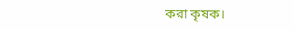করা কৃষক।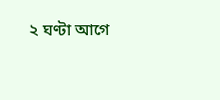২ ঘণ্টা আগে